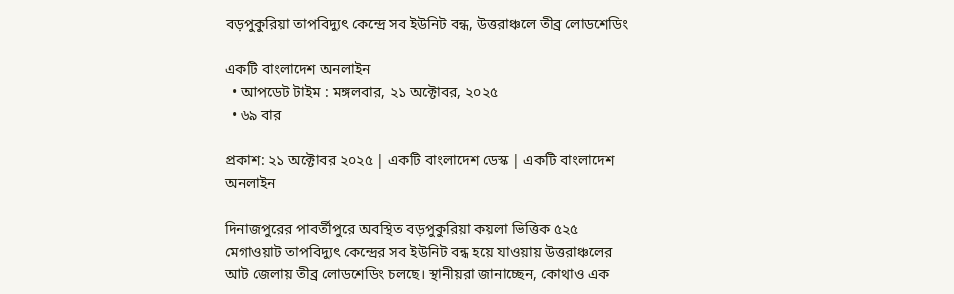বড়পুকুরিয়া তাপবিদ্যুৎ কেন্দ্রে সব ইউনিট বন্ধ, উত্তরাঞ্চলে তীব্র লোডশেডিং

একটি বাংলাদেশ অনলাইন
  • আপডেট টাইম : মঙ্গলবার, ২১ অক্টোবর, ২০২৫
  • ৬৯ বার

প্রকাশ: ২১ অক্টোবর ২০২৫ | একটি বাংলাদেশ ডেস্ক | একটি বাংলাদেশ অনলাইন

দিনাজপুরের পাবর্তীপুরে অবস্থিত বড়পুকুরিয়া কয়লা ভিত্তিক ৫২৫ মেগাওয়াট তাপবিদ্যুৎ কেন্দ্রের সব ইউনিট বন্ধ হয়ে যাওয়ায় উত্তরাঞ্চলের আট জেলায় তীব্র লোডশেডিং চলছে। স্থানীয়রা জানাচ্ছেন, কোথাও এক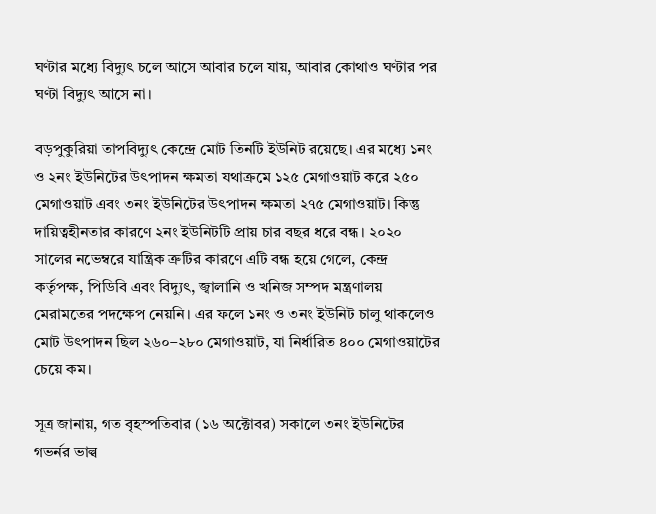ঘণ্টার মধ্যে বিদ্যুৎ চলে আসে আবার চলে যায়, আবার কোথাও ঘণ্টার পর ঘণ্টা বিদ্যুৎ আসে না।

বড়পুকুরিয়া তাপবিদ্যুৎ কেন্দ্রে মোট তিনটি ইউনিট রয়েছে। এর মধ্যে ১নং ও ২নং ইউনিটের উৎপাদন ক্ষমতা যথাক্রমে ১২৫ মেগাওয়াট করে ২৫০ মেগাওয়াট এবং ৩নং ইউনিটের উৎপাদন ক্ষমতা ২৭৫ মেগাওয়াট। কিন্তু দায়িত্বহীনতার কারণে ২নং ইউনিটটি প্রায় চার বছর ধরে বন্ধ। ২০২০ সালের নভেম্বরে যান্ত্রিক ত্রুটির কারণে এটি বন্ধ হয়ে গেলে, কেন্দ্র কর্তৃপক্ষ, পিডিবি এবং বিদ্যুৎ, জ্বালানি ও খনিজ সম্পদ মন্ত্রণালয় মেরামতের পদক্ষেপ নেয়নি। এর ফলে ১নং ও ৩নং ইউনিট চালু থাকলেও মোট উৎপাদন ছিল ২৬০–২৮০ মেগাওয়াট, যা নির্ধারিত ৪০০ মেগাওয়াটের চেয়ে কম।

সূত্র জানায়, গত বৃহস্পতিবার (১৬ অক্টোবর) সকালে ৩নং ইউনিটের গভর্নর ভাল্ব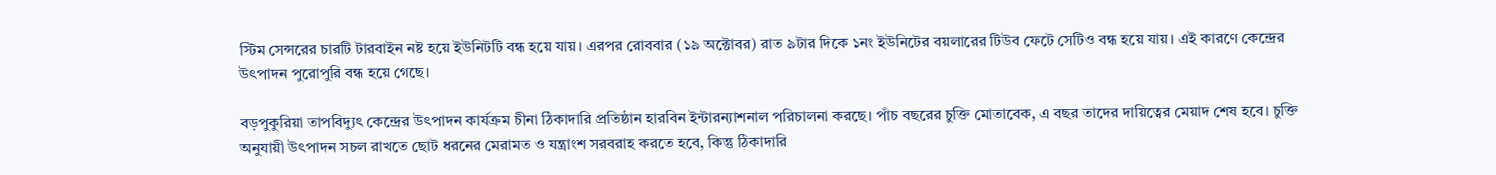স্টিম সেন্সরের চারটি টারবাইন নষ্ট হয়ে ইউনিটটি বন্ধ হয়ে যায়। এরপর রোববার (১৯ অক্টোবর) রাত ৯টার দিকে ১নং ইউনিটের বয়লারের টিউব ফেটে সেটিও বন্ধ হয়ে যায়। এই কারণে কেন্দ্রের উৎপাদন পুরোপুরি বন্ধ হয়ে গেছে।

বড়পুকুরিয়া তাপবিদ্যুৎ কেন্দ্রের উৎপাদন কার্যক্রম চীনা ঠিকাদারি প্রতিষ্ঠান হারবিন ইন্টারন্যাশনাল পরিচালনা করছে। পাঁচ বছরের চুক্তি মোতাবেক, এ বছর তাদের দায়িত্বের মেয়াদ শেষ হবে। চুক্তি অনুযায়ী উৎপাদন সচল রাখতে ছোট ধরনের মেরামত ও যন্ত্রাংশ সরবরাহ করতে হবে, কিন্তু ঠিকাদারি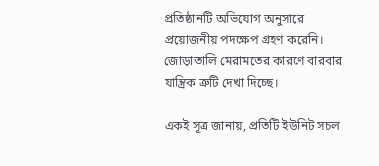প্রতিষ্ঠানটি অভিযোগ অনুসারে প্রয়োজনীয় পদক্ষেপ গ্রহণ করেনি। জোড়াতালি মেরামতের কারণে বারবার যান্ত্রিক ত্রুটি দেখা দিচ্ছে।

একই সূত্র জানায়, প্রতিটি ইউনিট সচল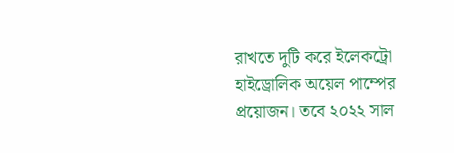রাখতে দুটি করে ইলেকট্রো হাইড্রোলিক অয়েল পাম্পের প্রয়োজন। তবে ২০২২ সাল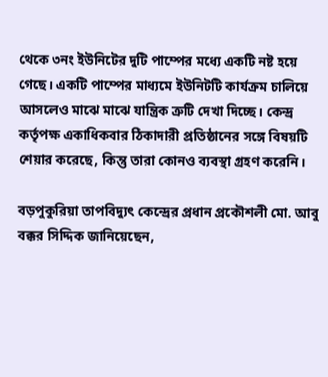থেকে ৩নং ইউনিটের দুটি পাম্পের মধ্যে একটি নষ্ট হয়ে গেছে। একটি পাম্পের মাধ্যমে ইউনিটটি কার্যক্রম চালিয়ে আসলেও মাঝে মাঝে যান্ত্রিক ত্রুটি দেখা দিচ্ছে। কেন্দ্র কর্তৃপক্ষ একাধিকবার ঠিকাদারী প্রতিষ্ঠানের সঙ্গে বিষয়টি শেয়ার করেছে, কিন্তু তারা কোনও ব্যবস্থা গ্রহণ করেনি।

বড়পুকুরিয়া তাপবিদ্যুৎ কেন্দ্রের প্রধান প্রকৌশলী মো. আবু বক্কর সিদ্দিক জানিয়েছেন,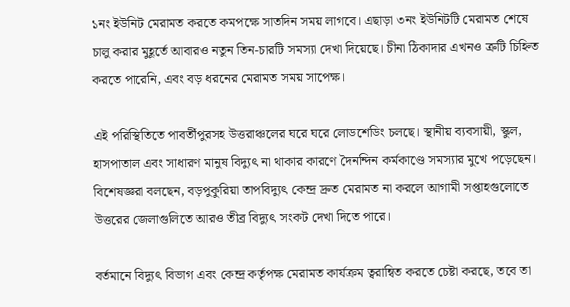১নং ইউনিট মেরামত করতে কমপক্ষে সাতদিন সময় লাগবে। এছাড়া ৩নং ইউনিটটি মেরামত শেষে চালু করার মুহূর্তে আবারও নতুন তিন-চারটি সমস্যা দেখা দিয়েছে। চীনা ঠিকাদার এখনও ত্রুটি চিহ্নিত করতে পারেনি, এবং বড় ধরনের মেরামত সময় সাপেক্ষ।

এই পরিস্থিতিতে পাবর্তীপুরসহ উত্তরাঞ্চলের ঘরে ঘরে লোডশেডিং চলছে। স্থানীয় ব্যবসায়ী, স্কুল, হাসপাতাল এবং সাধারণ মানুষ বিদ্যুৎ না থাকার কারণে দৈনন্দিন কর্মকাণ্ডে সমস্যার মুখে পড়েছেন। বিশেষজ্ঞরা বলছেন, বড়পুকুরিয়া তাপবিদ্যুৎ কেন্দ্র দ্রুত মেরামত না করলে আগামী সপ্তাহগুলোতে উত্তরের জেলাগুলিতে আরও তীব্র বিদ্যুৎ সংকট দেখা দিতে পারে।

বর্তমানে বিদ্যুৎ বিভাগ এবং কেন্দ্র কর্তৃপক্ষ মেরামত কার্যক্রম ত্বরান্বিত করতে চেষ্টা করছে, তবে তা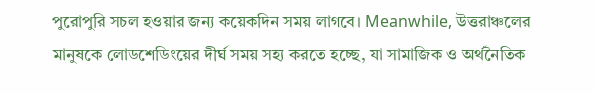পুরোপুরি সচল হওয়ার জন্য কয়েকদিন সময় লাগবে। Meanwhile, উত্তরাঞ্চলের মানুষকে লোডশেডিংয়ের দীর্ঘ সময় সহ্য করতে হচ্ছে, যা সামাজিক ও অর্থনৈতিক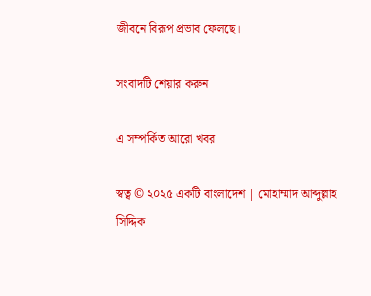জীবনে বিরূপ প্রভাব ফেলছে।

সংবাদটি শেয়ার করুন

এ সম্পর্কিত আরো খবর

স্বত্ব © ২০২৫ একটি বাংলাদেশ | মোহাম্মাদ আব্দুল্লাহ সিদ্দিক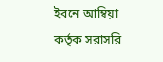ইবনে আম্বিয়া কর্তৃক সরাসরি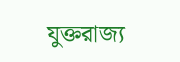যুক্তরাজ্য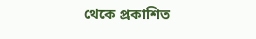থেকে প্রকাশিত